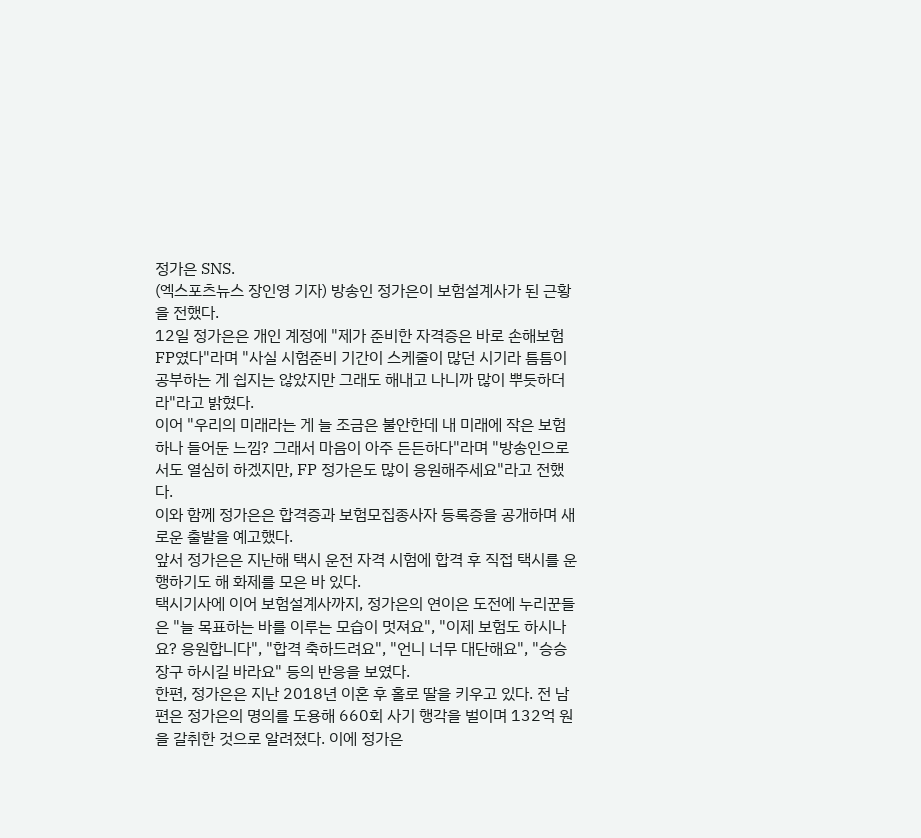정가은 SNS.
(엑스포츠뉴스 장인영 기자) 방송인 정가은이 보험설계사가 된 근황을 전했다.
12일 정가은은 개인 계정에 "제가 준비한 자격증은 바로 손해보험 FP였다"라며 "사실 시험준비 기간이 스케줄이 많던 시기라 틈틈이 공부하는 게 쉽지는 않았지만 그래도 해내고 나니까 많이 뿌듯하더라"라고 밝혔다.
이어 "우리의 미래라는 게 늘 조금은 불안한데 내 미래에 작은 보험 하나 들어둔 느낌? 그래서 마음이 아주 든든하다"라며 "방송인으로서도 열심히 하겠지만, FP 정가은도 많이 응원해주세요"라고 전했다.
이와 함께 정가은은 합격증과 보험모집종사자 등록증을 공개하며 새로운 출발을 예고했다.
앞서 정가은은 지난해 택시 운전 자격 시험에 합격 후 직접 택시를 운행하기도 해 화제를 모은 바 있다.
택시기사에 이어 보험설계사까지, 정가은의 연이은 도전에 누리꾼들은 "늘 목표하는 바를 이루는 모습이 멋져요", "이제 보험도 하시나요? 응원합니다", "합격 축하드려요", "언니 너무 대단해요", "승승장구 하시길 바라요" 등의 반응을 보였다.
한편, 정가은은 지난 2018년 이혼 후 홀로 딸을 키우고 있다. 전 남편은 정가은의 명의를 도용해 660회 사기 행각을 벌이며 132억 원을 갈취한 것으로 알려졌다. 이에 정가은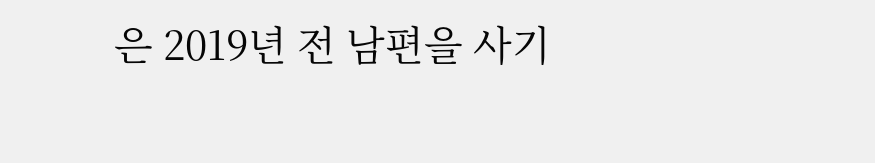은 2019년 전 남편을 사기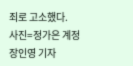죄로 고소했다.
사진=정가은 계정
장인영 기자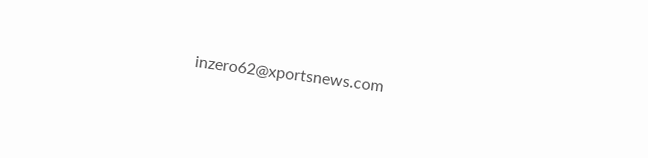inzero62@xportsnews.com